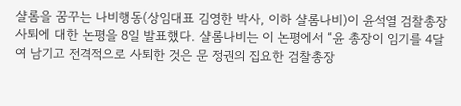샬롬을 꿈꾸는 나비행동(상임대표 김영한 박사, 이하 샬롬나비)이 윤석열 검찰총장 사퇴에 대한 논평을 8일 발표했다. 샬롬나비는 이 논평에서 “윤 총장이 임기를 4달여 남기고 전격적으로 사퇴한 것은 문 정권의 집요한 검찰총장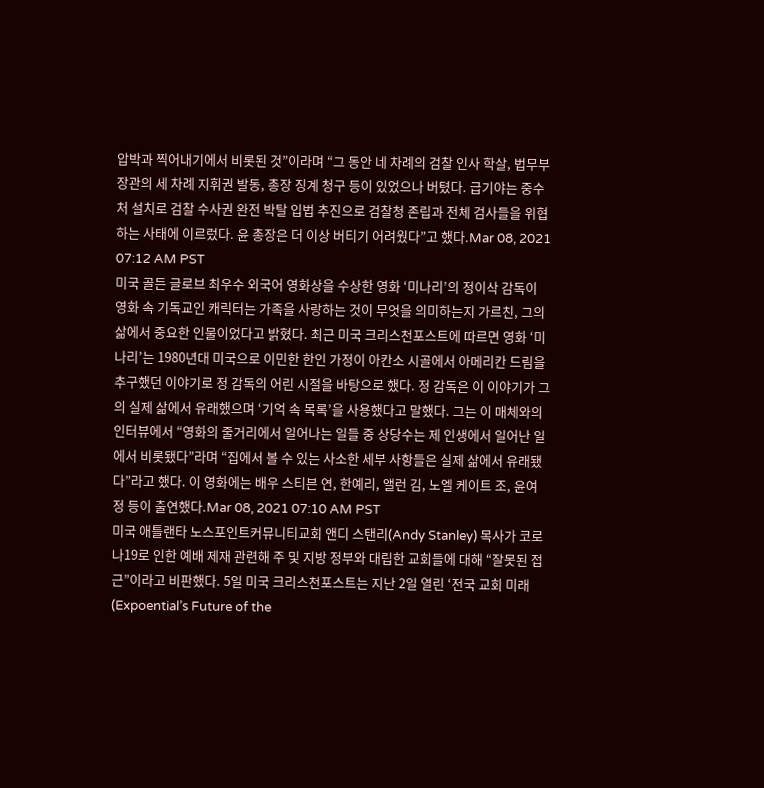압박과 찍어내기에서 비롯된 것”이라며 “그 동안 네 차례의 검찰 인사 학살, 법무부 장관의 세 차례 지휘권 발동, 총장 징계 청구 등이 있었으나 버텼다. 급기야는 중수처 설치로 검찰 수사권 완전 박탈 입법 추진으로 검찰청 존립과 전체 검사들을 위협하는 사태에 이르렀다. 윤 총장은 더 이상 버티기 어려웠다”고 했다.Mar 08, 2021 07:12 AM PST
미국 골든 글로브 최우수 외국어 영화상을 수상한 영화 ‘미나리’의 정이삭 감독이 영화 속 기독교인 캐릭터는 가족을 사랑하는 것이 무엇을 의미하는지 가르친, 그의 삶에서 중요한 인물이었다고 밝혔다. 최근 미국 크리스천포스트에 따르면 영화 ‘미나리’는 1980년대 미국으로 이민한 한인 가정이 아칸소 시골에서 아메리칸 드림을 추구했던 이야기로 정 감독의 어린 시절을 바탕으로 했다. 정 감독은 이 이야기가 그의 실제 삶에서 유래했으며 ‘기억 속 목록’을 사용했다고 말했다. 그는 이 매체와의 인터뷰에서 “영화의 줄거리에서 일어나는 일들 중 상당수는 제 인생에서 일어난 일에서 비롯됐다”라며 “집에서 볼 수 있는 사소한 세부 사항들은 실제 삶에서 유래됐다”라고 했다. 이 영화에는 배우 스티븐 연, 한예리, 앨런 김, 노엘 케이트 조, 윤여정 등이 출연했다.Mar 08, 2021 07:10 AM PST
미국 애틀랜타 노스포인트커뮤니티교회 앤디 스탠리(Andy Stanley) 목사가 코로나19로 인한 예배 제재 관련해 주 및 지방 정부와 대립한 교회들에 대해 “잘못된 접근”이라고 비판했다. 5일 미국 크리스천포스트는 지난 2일 열린 ‘전국 교회 미래(Expoential’s Future of the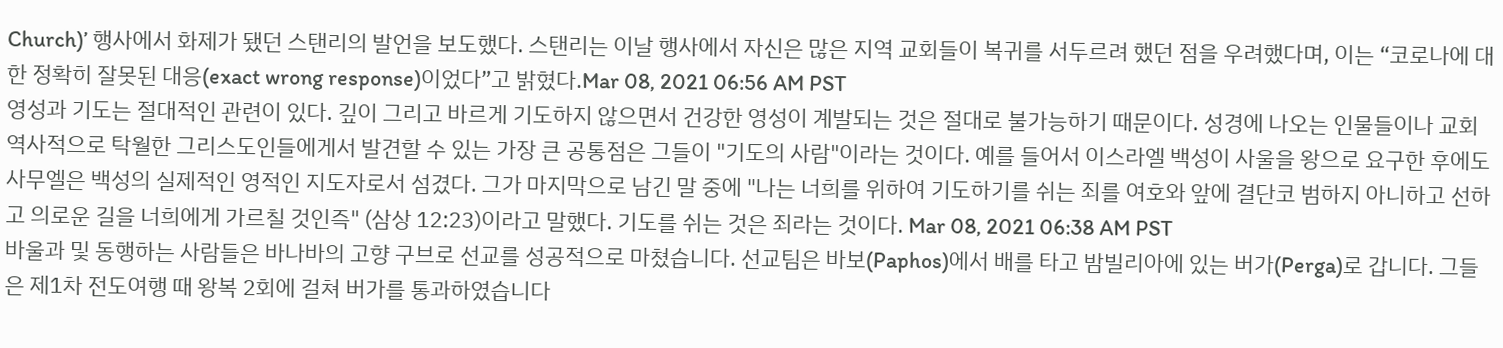Church)’ 행사에서 화제가 됐던 스탠리의 발언을 보도했다. 스탠리는 이날 행사에서 자신은 많은 지역 교회들이 복귀를 서두르려 했던 점을 우려했다며, 이는 “코로나에 대한 정확히 잘못된 대응(exact wrong response)이었다”고 밝혔다.Mar 08, 2021 06:56 AM PST
영성과 기도는 절대적인 관련이 있다. 깊이 그리고 바르게 기도하지 않으면서 건강한 영성이 계발되는 것은 절대로 불가능하기 때문이다. 성경에 나오는 인물들이나 교회 역사적으로 탁월한 그리스도인들에게서 발견할 수 있는 가장 큰 공통점은 그들이 "기도의 사람"이라는 것이다. 예를 들어서 이스라엘 백성이 사울을 왕으로 요구한 후에도 사무엘은 백성의 실제적인 영적인 지도자로서 섬겼다. 그가 마지막으로 남긴 말 중에 "나는 너희를 위하여 기도하기를 쉬는 죄를 여호와 앞에 결단코 범하지 아니하고 선하고 의로운 길을 너희에게 가르칠 것인즉" (삼상 12:23)이라고 말했다. 기도를 쉬는 것은 죄라는 것이다. Mar 08, 2021 06:38 AM PST
바울과 및 동행하는 사람들은 바나바의 고향 구브로 선교를 성공적으로 마쳤습니다. 선교팀은 바보(Paphos)에서 배를 타고 밤빌리아에 있는 버가(Perga)로 갑니다. 그들은 제1차 전도여행 때 왕복 2회에 걸쳐 버가를 통과하였습니다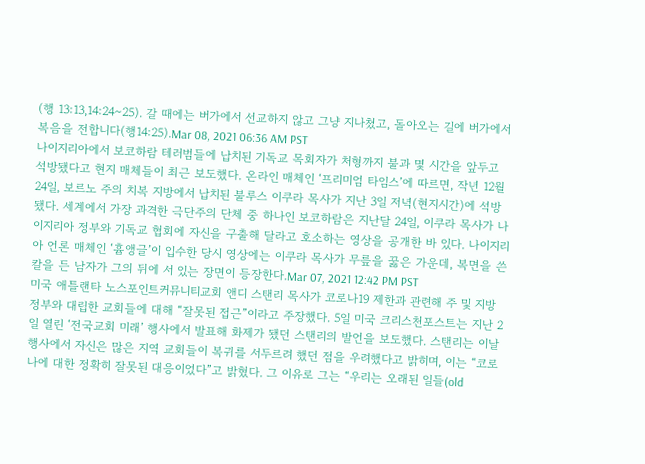(행 13:13,14:24∼25). 갈 때에는 버가에서 선교하지 않고 그냥 지나쳤고, 돌아오는 길에 버가에서 복음을 전합니다(행14:25).Mar 08, 2021 06:36 AM PST
나이지리아에서 보코하람 테러범들에 납치된 기독교 목회자가 처형까지 불과 몇 시간을 앞두고 석방됐다고 현지 매체들이 최근 보도했다. 온라인 매체인 ‘프리미엄 타임스’에 따르면, 작년 12월 24일, 보르노 주의 치복 지방에서 납치된 불루스 이쿠라 목사가 지난 3일 저녁(현지시간)에 석방됐다. 세계에서 가장 과격한 극단주의 단체 중 하나인 보코하람은 지난달 24일, 이쿠라 목사가 나이지리아 정부와 기독교 협회에 자신을 구출해 달라고 호소하는 영상을 공개한 바 있다. 나이지리아 언론 매체인 ‘흄앵글’이 입수한 당시 영상에는 이쿠라 목사가 무릎을 꿇은 가운데, 복면을 쓴 칼을 든 남자가 그의 뒤에 서 있는 장면이 등장한다.Mar 07, 2021 12:42 PM PST
미국 애틀랜타 노스포인트커뮤니티교회 앤디 스탠리 목사가 코로나19 제한과 관련해 주 및 지방 정부와 대립한 교회들에 대해 “잘못된 접근”이라고 주장했다. 5일 미국 크리스천포스트는 지난 2일 열린 ‘전국교회 미래’ 행사에서 발표해 화제가 됐던 스탠리의 발언을 보도했다. 스탠리는 이날 행사에서 자신은 많은 지역 교회들이 복귀를 서두르려 했던 점을 우려했다고 밝히며, 이는 “코로나에 대한 정확히 잘못된 대응이었다”고 밝혔다. 그 이유로 그는 “우리는 오래된 일들(old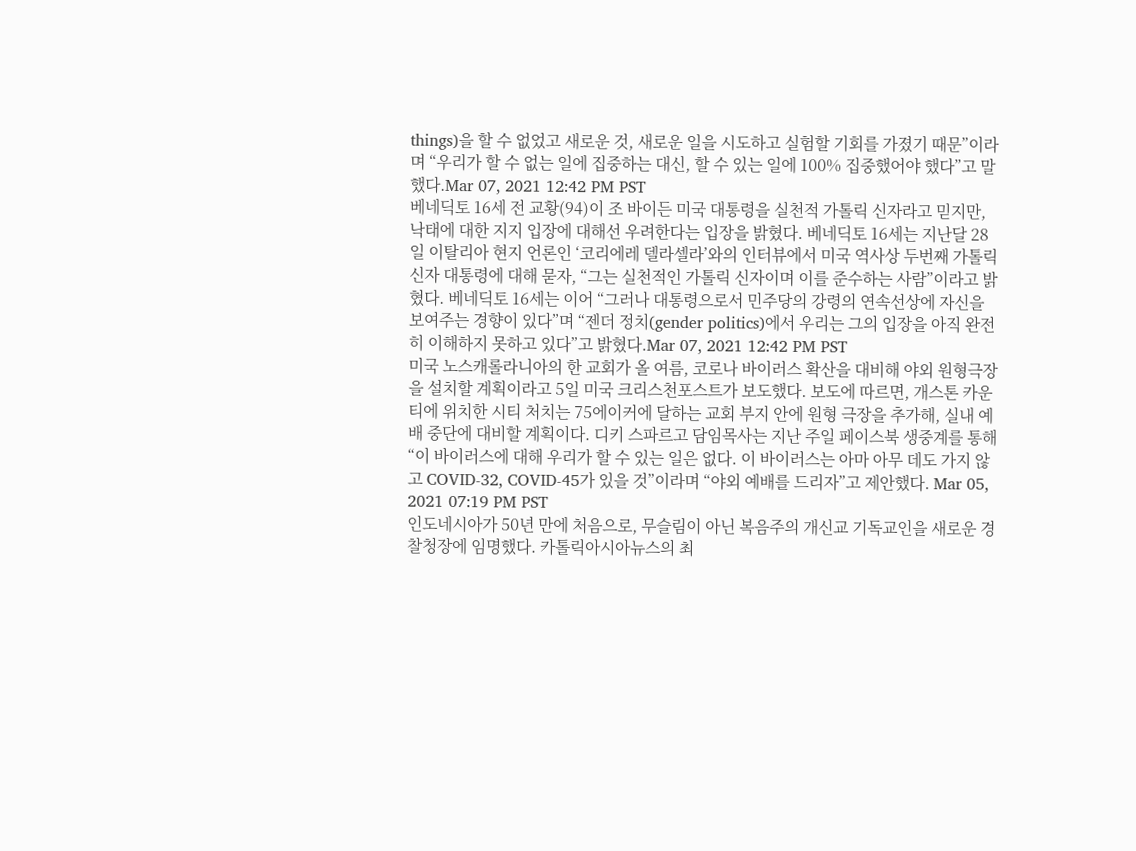things)을 할 수 없었고 새로운 것, 새로운 일을 시도하고 실험할 기회를 가졌기 때문”이라며 “우리가 할 수 없는 일에 집중하는 대신, 할 수 있는 일에 100% 집중했어야 했다”고 말했다.Mar 07, 2021 12:42 PM PST
베네딕토 16세 전 교황(94)이 조 바이든 미국 대통령을 실천적 가톨릭 신자라고 믿지만, 낙태에 대한 지지 입장에 대해선 우려한다는 입장을 밝혔다. 베네딕토 16세는 지난달 28일 이탈리아 현지 언론인 ‘코리에레 델라셀라’와의 인터뷰에서 미국 역사상 두번째 가톨릭 신자 대통령에 대해 묻자, “그는 실천적인 가톨릭 신자이며 이를 준수하는 사람”이라고 밝혔다. 베네딕토 16세는 이어 “그러나 대통령으로서 민주당의 강령의 연속선상에 자신을 보여주는 경향이 있다”며 “젠더 정치(gender politics)에서 우리는 그의 입장을 아직 완전히 이해하지 못하고 있다”고 밝혔다.Mar 07, 2021 12:42 PM PST
미국 노스캐롤라니아의 한 교회가 올 여름, 코로나 바이러스 확산을 대비해 야외 원형극장을 설치할 계획이라고 5일 미국 크리스천포스트가 보도했다. 보도에 따르면, 개스톤 카운티에 위치한 시티 처치는 75에이커에 달하는 교회 부지 안에 원형 극장을 추가해, 실내 예배 중단에 대비할 계획이다. 디키 스파르고 담임목사는 지난 주일 페이스북 생중계를 통해 “이 바이러스에 대해 우리가 할 수 있는 일은 없다. 이 바이러스는 아마 아무 데도 가지 않고 COVID-32, COVID-45가 있을 것”이라며 “야외 예배를 드리자”고 제안했다. Mar 05, 2021 07:19 PM PST
인도네시아가 50년 만에 처음으로, 무슬림이 아닌 복음주의 개신교 기독교인을 새로운 경찰청장에 임명했다. 카톨릭아시아뉴스의 최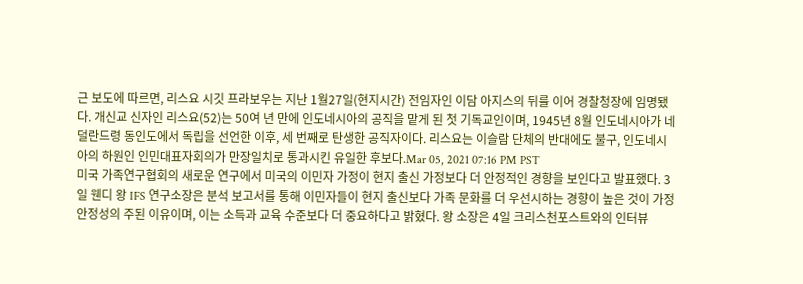근 보도에 따르면, 리스요 시깃 프라보우는 지난 1월27일(현지시간) 전임자인 이담 아지스의 뒤를 이어 경찰청장에 임명됐다. 개신교 신자인 리스요(52)는 50여 년 만에 인도네시아의 공직을 맡게 된 첫 기독교인이며, 1945년 8월 인도네시아가 네덜란드령 동인도에서 독립을 선언한 이후, 세 번째로 탄생한 공직자이다. 리스요는 이슬람 단체의 반대에도 불구, 인도네시아의 하원인 인민대표자회의가 만장일치로 통과시킨 유일한 후보다.Mar 05, 2021 07:16 PM PST
미국 가족연구협회의 새로운 연구에서 미국의 이민자 가정이 현지 출신 가정보다 더 안정적인 경향을 보인다고 발표했다. 3일 웬디 왕 IFS 연구소장은 분석 보고서를 통해 이민자들이 현지 출신보다 가족 문화를 더 우선시하는 경향이 높은 것이 가정 안정성의 주된 이유이며, 이는 소득과 교육 수준보다 더 중요하다고 밝혔다. 왕 소장은 4일 크리스천포스트와의 인터뷰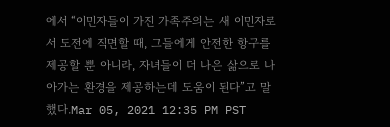에서 “이민자들이 가진 가족주의는 새 이민자로서 도전에 직면할 때, 그들에게 안전한 항구를 제공할 뿐 아니라, 자녀들이 더 나은 삶으로 나아가는 환경을 제공하는데 도움이 된다”고 말했다.Mar 05, 2021 12:35 PM PST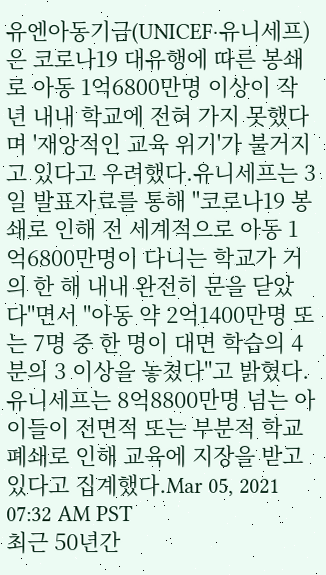유엔아동기금(UNICEF·유니세프)은 코로나19 대유행에 따른 봉쇄로 아동 1억6800만명 이상이 작년 내내 학교에 전혀 가지 못했다며 '재앙적인 교육 위기'가 불거지고 있다고 우려했다.유니세프는 3일 발표자료를 통해 "코로나19 봉쇄로 인해 전 세계적으로 아동 1억6800만명이 다니는 학교가 거의 한 해 내내 완전히 문을 닫았다"면서 "아동 약 2억1400만명 또는 7명 중 한 명이 대면 학습의 4분의 3 이상을 놓쳤다"고 밝혔다. 유니세프는 8억8800만명 넘는 아이들이 전면적 또는 부분적 학교 폐쇄로 인해 교육에 지장을 받고 있다고 집계했다.Mar 05, 2021 07:32 AM PST
최근 50년간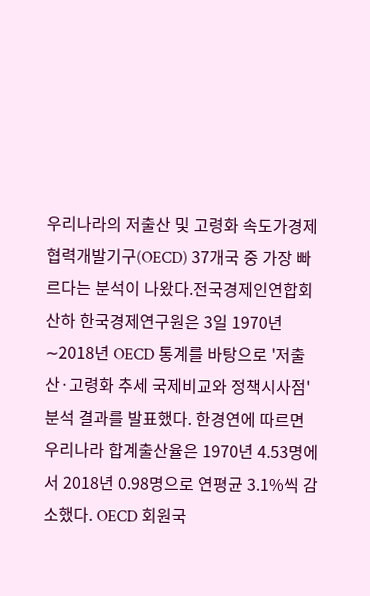우리나라의 저출산 및 고령화 속도가경제협력개발기구(OECD) 37개국 중 가장 빠르다는 분석이 나왔다.전국경제인연합회 산하 한국경제연구원은 3일 1970년∼2018년 OECD 통계를 바탕으로 '저출산·고령화 추세 국제비교와 정책시사점' 분석 결과를 발표했다. 한경연에 따르면 우리나라 합계출산율은 1970년 4.53명에서 2018년 0.98명으로 연평균 3.1%씩 감소했다. OECD 회원국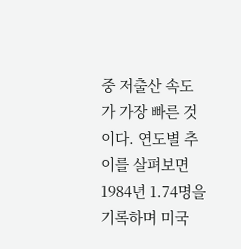중 저출산 속도가 가장 빠른 것이다. 연도별 추이를 살펴보면 1984년 1.74명을 기록하며 미국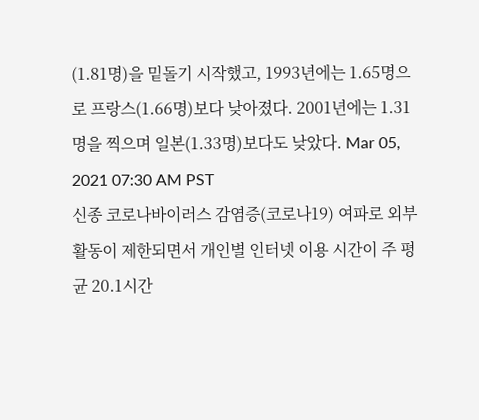(1.81명)을 밑돌기 시작했고, 1993년에는 1.65명으로 프랑스(1.66명)보다 낮아졌다. 2001년에는 1.31명을 찍으며 일본(1.33명)보다도 낮았다. Mar 05, 2021 07:30 AM PST
신종 코로나바이러스 감염증(코로나19) 여파로 외부 활동이 제한되면서 개인별 인터넷 이용 시간이 주 평균 20.1시간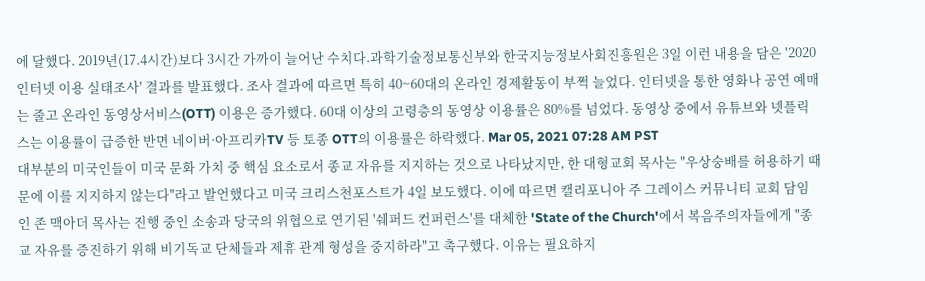에 달했다. 2019년(17.4시간)보다 3시간 가까이 늘어난 수치다.과학기술정보통신부와 한국지능정보사회진흥원은 3일 이런 내용을 담은 '2020 인터넷 이용 실태조사' 결과를 발표했다. 조사 결과에 따르면 특히 40~60대의 온라인 경제활동이 부쩍 늘었다. 인터넷을 통한 영화나 공연 예매는 줄고 온라인 동영상서비스(OTT) 이용은 증가했다. 60대 이상의 고령층의 동영상 이용률은 80%를 넘었다. 동영상 중에서 유튜브와 넷플릭스는 이용률이 급증한 반면 네이버·아프리카TV 등 토종 OTT의 이용률은 하락했다. Mar 05, 2021 07:28 AM PST
대부분의 미국인들이 미국 문화 가치 중 핵심 요소로서 종교 자유를 지지하는 것으로 나타났지만, 한 대형교회 목사는 "우상숭배를 허용하기 때문에 이를 지지하지 않는다"라고 발언했다고 미국 크리스천포스트가 4일 보도했다. 이에 따르면 캘리포니아 주 그레이스 커뮤니티 교회 담임인 존 맥아더 목사는 진행 중인 소송과 당국의 위협으로 연기된 '쉐퍼드 컨퍼런스'를 대체한 'State of the Church'에서 복음주의자들에게 "종교 자유를 증진하기 위해 비기독교 단체들과 제휴 관계 형성을 중지하라"고 촉구했다. 이유는 필요하지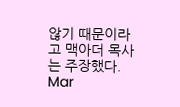않기 때문이라고 맥아더 목사는 주장했다. Mar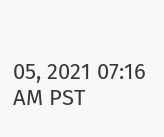05, 2021 07:16 AM PST